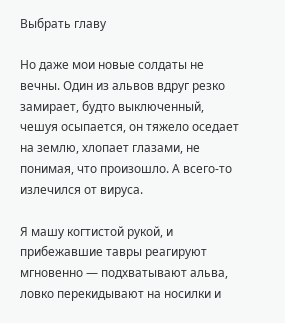Выбрать главу

Но даже мои новые солдаты не вечны. Один из альвов вдруг резко замирает, будто выключенный, чешуя осыпается, он тяжело оседает на землю, хлопает глазами, не понимая, что произошло. А всего-то излечился от вируса.

Я машу когтистой рукой, и прибежавшие тавры реагируют мгновенно — подхватывают альва, ловко перекидывают на носилки и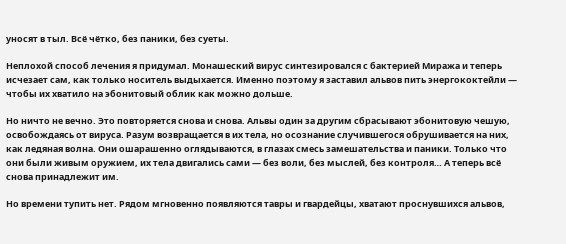уносят в тыл. Всё чётко, без паники, без суеты.

Неплохой способ лечения я придумал. Монашеский вирус синтезировался с бактерией Миража и теперь исчезает сам, как только носитель выдыхается. Именно поэтому я заставил альвов пить энергококтейли — чтобы их хватило на эбонитовый облик как можно дольше.

Но ничто не вечно. Это повторяется снова и снова. Альвы один за другим сбрасывают эбонитовую чешую, освобождаясь от вируса. Разум возвращается в их тела, но осознание случившегося обрушивается на них, как ледяная волна. Они ошарашенно оглядываются, в глазах смесь замешательства и паники. Только что они были живым оружием, их тела двигались сами — без воли, без мыслей, без контроля… А теперь всё снова принадлежит им.

Но времени тупить нет. Рядом мгновенно появляются тавры и гвардейцы, хватают проснувшихся альвов,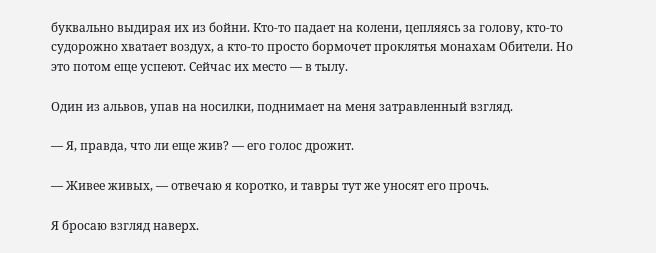буквально выдирая их из бойни. Кто-то падает на колени, цепляясь за голову, кто-то судорожно хватает воздух, а кто-то просто бормочет проклятья монахам Обители. Но это потом еще успеют. Сейчас их место — в тылу.

Один из альвов, упав на носилки, поднимает на меня затравленный взгляд.

— Я, правда, что ли еще жив? — его голос дрожит.

— Живее живых, — отвечаю я коротко, и тавры тут же уносят его прочь.

Я бросаю взгляд наверх.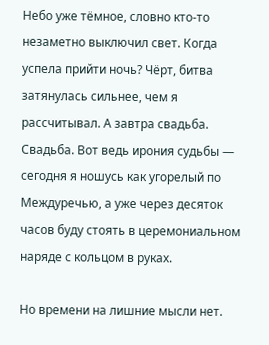Небо уже тёмное, словно кто-то незаметно выключил свет. Когда успела прийти ночь? Чёрт, битва затянулась сильнее, чем я рассчитывал. А завтра свадьба. Свадьба. Вот ведь ирония судьбы — сегодня я ношусь как угорелый по Междуречью, а уже через десяток часов буду стоять в церемониальном наряде с кольцом в руках.

Но времени на лишние мысли нет.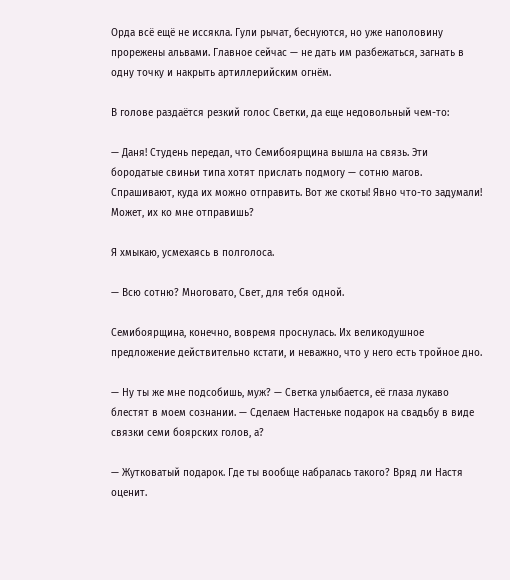Орда всё ещё не иссякла. Гули рычат, беснуются, но уже наполовину прорежены альвами. Главное сейчас — не дать им разбежаться, загнать в одну точку и накрыть артиллерийским огнём.

В голове раздаётся резкий голос Светки, да еще недовольный чем-то:

— Даня! Студень передал, что Семибоярщина вышла на связь. Эти бородатые свиньи типа хотят прислать подмогу — сотню магов. Спрашивают, куда их можно отправить. Вот же скоты! Явно что-то задумали! Может, их ко мне отправишь?

Я хмыкаю, усмехаясь в полголоса.

— Всю сотню? Многовато, Свет, для тебя одной.

Семибоярщина, конечно, вовремя проснулась. Их великодушное предложение действительно кстати, и неважно, что у него есть тройное дно.

— Ну ты же мне подсобишь, муж? — Светка улыбается, её глаза лукаво блестят в моем сознании. — Сделаем Настеньке подарок на свадьбу в виде связки семи боярских голов, а?

— Жутковатый подарок. Где ты вообще набралась такого? Вряд ли Настя оценит.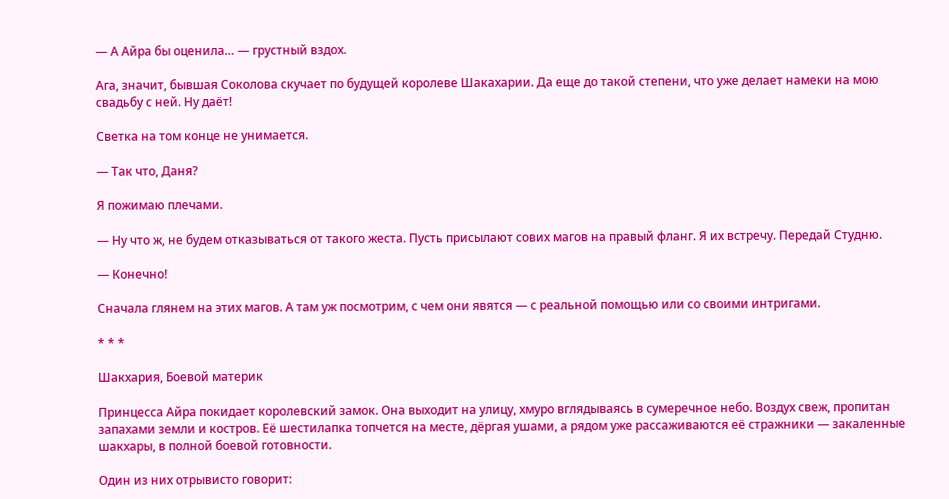— А Айра бы оценила… — грустный вздох.

Ага, значит, бывшая Соколова скучает по будущей королеве Шакахарии. Да еще до такой степени, что уже делает намеки на мою свадьбу с ней. Ну даёт!

Светка на том конце не унимается.

— Так что, Даня?

Я пожимаю плечами.

— Ну что ж, не будем отказываться от такого жеста. Пусть присылают сових магов на правый фланг. Я их встречу. Передай Студню.

— Конечно!

Сначала глянем на этих магов. А там уж посмотрим, с чем они явятся — с реальной помощью или со своими интригами.

* * *

Шакхария, Боевой материк

Принцесса Айра покидает королевский замок. Она выходит на улицу, хмуро вглядываясь в сумеречное небо. Воздух свеж, пропитан запахами земли и костров. Её шестилапка топчется на месте, дёргая ушами, а рядом уже рассаживаются её стражники — закаленные шакхары, в полной боевой готовности.

Один из них отрывисто говорит: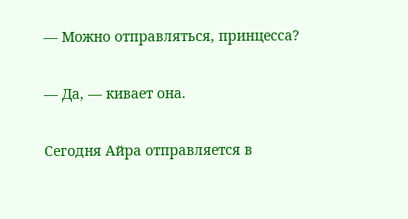— Можно отправляться, принцесса?

— Да, — кивает она.

Сегодня Айра отправляется в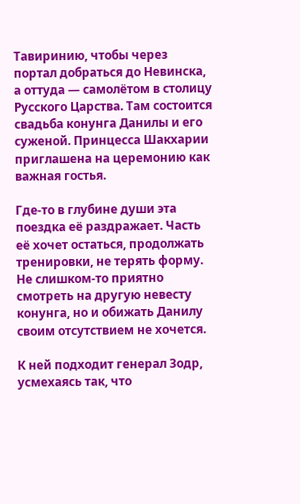Тавиринию, чтобы через портал добраться до Невинска, а оттуда — самолётом в столицу Русского Царства. Там состоится свадьба конунга Данилы и его суженой. Принцесса Шакхарии приглашена на церемонию как важная гостья.

Где-то в глубине души эта поездка её раздражает. Часть её хочет остаться, продолжать тренировки, не терять форму. Не слишком-то приятно смотреть на другую невесту конунга, но и обижать Данилу своим отсутствием не хочется.

К ней подходит генерал Зодр, усмехаясь так, что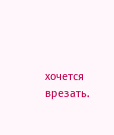хочется врезать.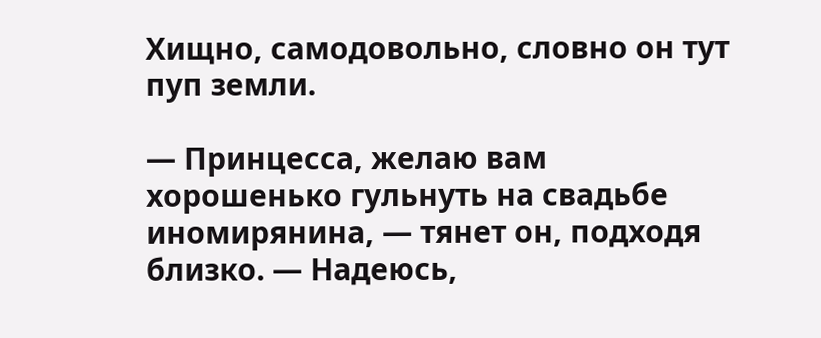Хищно, самодовольно, словно он тут пуп земли.

— Принцесса, желаю вам хорошенько гульнуть на свадьбе иномирянина, — тянет он, подходя близко. — Надеюсь,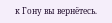к Гону вы вернётесь.